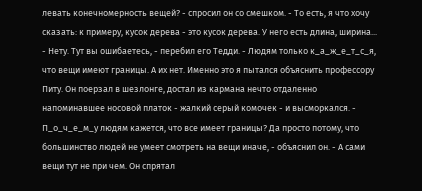левать конечномерность вещей? - спросил он со смешком. - То есть, я что хочу сказать: к примеру, кусок дерева - это кусок дерева. У него есть длина, ширина... - Нету. Тут вы ошибаетесь, - перебил его Тедди. - Людям только к_а_ж_е_т_с_я, что вещи имеют границы. А их нет. Именно это я пытался объяснить профессору Питу. Он поерзал в шезлонге, достал из кармана нечто отдаленно напоминавшее носовой платок - жалкий серый комочек - и высморкался. - П_о_ч_е_м_у людям кажется, что все имеет границы? Да просто потому, что большинство людей не умеет смотреть на вещи иначе, - объяснил он. - А сами вещи тут не при чем. Он спрятал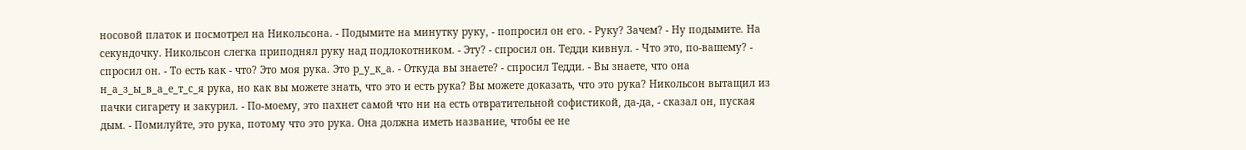носовой платок и посмотрел на Никольсона. - Подымите на минутку руку, - попросил он его. - Руку? Зачем? - Ну подымите. На секундочку. Никольсон слегка приподнял руку над подлокотником. - Эту? - спросил он. Тедди кивнул. - Что это, по-вашему? - спросил он. - То есть как - что? Это моя рука. Это р_у_к_а. - Откуда вы знаете? - спросил Тедди. - Вы знаете, что она н_а_з_ы_в_а_е_т_с_я рука, но как вы можете знать, что это и есть рука? Вы можете доказать, что это рука? Никольсон вытащил из пачки сигарету и закурил. - По-моему, это пахнет самой что ни на есть отвратительной софистикой, да-да, - сказал он, пуская дым. - Помилуйте, это рука, потому что это рука. Она должна иметь название, чтобы ее не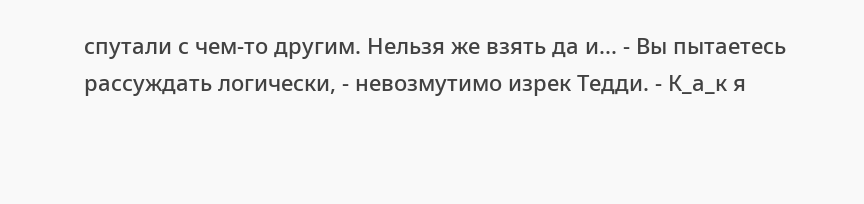спутали с чем-то другим. Нельзя же взять да и... - Вы пытаетесь рассуждать логически, - невозмутимо изрек Тедди. - К_а_к я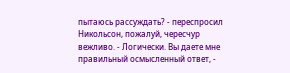пытаюсь рассуждать? - переспросил Никольсон, пожалуй, чересчур вежливо. - Логически. Вы даете мне правильный осмысленный ответ, -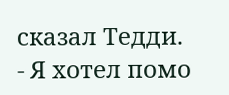сказал Тедди. - Я хотел помо